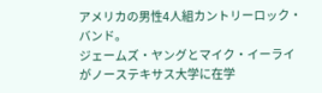アメリカの男性4人組カントリーロック・バンド。
ジェームズ・ヤングとマイク・イーライがノーステキサス大学に在学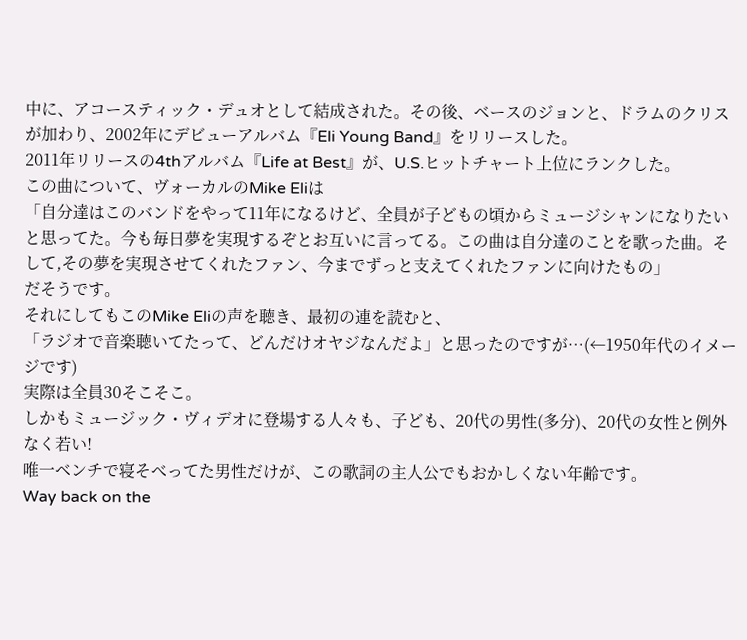中に、アコースティック・デュオとして結成された。その後、ベースのジョンと、ドラムのクリスが加わり、2002年にデビューアルバム『Eli Young Band』をリリースした。
2011年リリースの4thアルバム『Life at Best』が、U.S.ヒットチャート上位にランクした。
この曲について、ヴォーカルのMike Eliは
「自分達はこのバンドをやって11年になるけど、全員が子どもの頃からミュージシャンになりたいと思ってた。今も毎日夢を実現するぞとお互いに言ってる。この曲は自分達のことを歌った曲。そして,その夢を実現させてくれたファン、今までずっと支えてくれたファンに向けたもの」
だそうです。
それにしてもこのMike Eliの声を聴き、最初の連を読むと、
「ラジオで音楽聴いてたって、どんだけオヤジなんだよ」と思ったのですが…(←1950年代のイメージです)
実際は全員30そこそこ。
しかもミュージック・ヴィデオに登場する人々も、子ども、20代の男性(多分)、20代の女性と例外なく若い!
唯一ベンチで寝そべってた男性だけが、この歌詞の主人公でもおかしくない年齢です。
Way back on the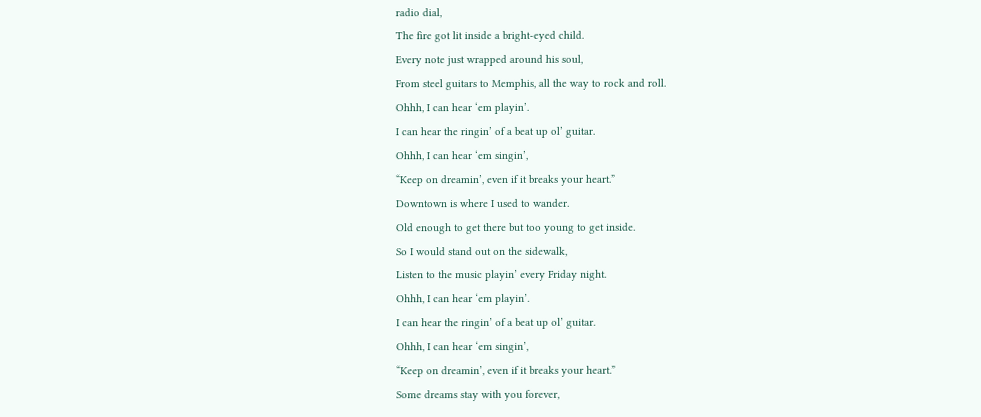radio dial,
The fire got lit inside a bright-eyed child.
Every note just wrapped around his soul,
From steel guitars to Memphis, all the way to rock and roll.
Ohhh, I can hear ‘em playin’.
I can hear the ringin’ of a beat up ol’ guitar.
Ohhh, I can hear ‘em singin’,
“Keep on dreamin’, even if it breaks your heart.”
Downtown is where I used to wander.
Old enough to get there but too young to get inside.
So I would stand out on the sidewalk,
Listen to the music playin’ every Friday night.
Ohhh, I can hear ‘em playin’.
I can hear the ringin’ of a beat up ol’ guitar.
Ohhh, I can hear ‘em singin’,
“Keep on dreamin’, even if it breaks your heart.”
Some dreams stay with you forever,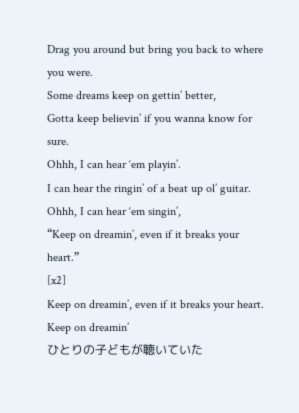Drag you around but bring you back to where you were.
Some dreams keep on gettin’ better,
Gotta keep believin’ if you wanna know for sure.
Ohhh, I can hear ‘em playin’.
I can hear the ringin’ of a beat up ol’ guitar.
Ohhh, I can hear ‘em singin’,
“Keep on dreamin’, even if it breaks your heart.”
[x2]
Keep on dreamin’, even if it breaks your heart.
Keep on dreamin’
ひとりの子どもが聴いていた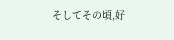そしてその頃,好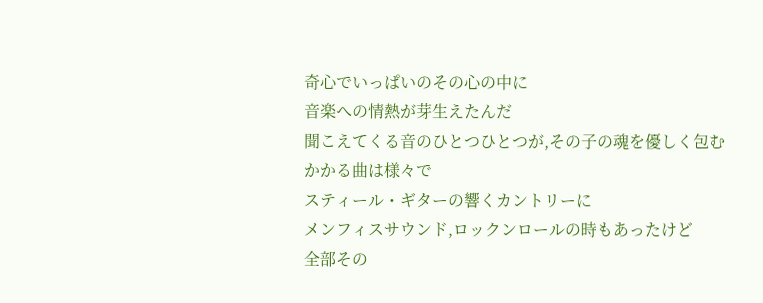奇心でいっぱいのその心の中に
音楽への情熱が芽生えたんだ
聞こえてくる音のひとつひとつが,その子の魂を優しく包む
かかる曲は様々で
スティール・ギターの響くカントリーに
メンフィスサウンド,ロックンロールの時もあったけど
全部その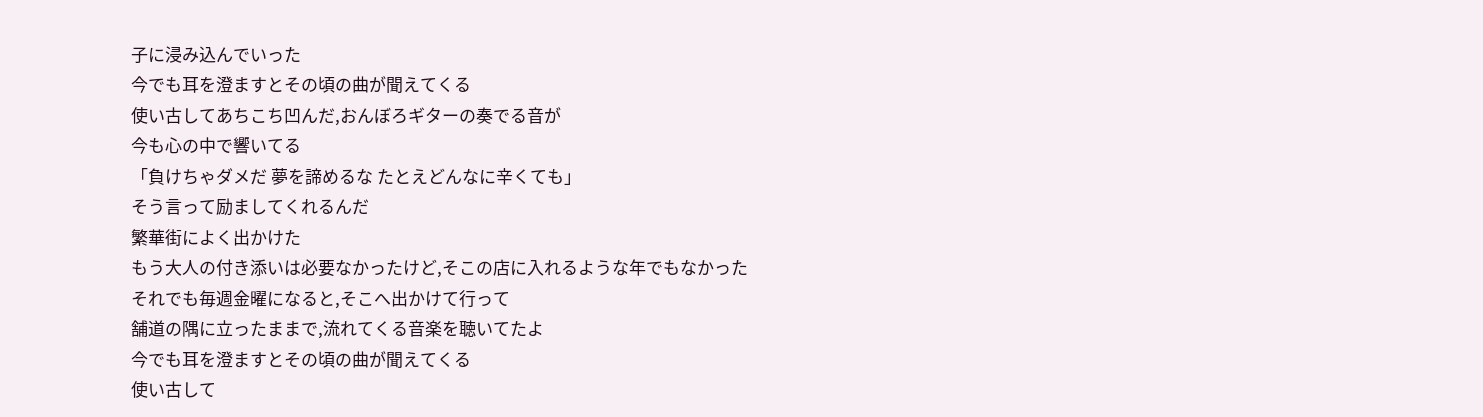子に浸み込んでいった
今でも耳を澄ますとその頃の曲が聞えてくる
使い古してあちこち凹んだ,おんぼろギターの奏でる音が
今も心の中で響いてる
「負けちゃダメだ 夢を諦めるな たとえどんなに辛くても」
そう言って励ましてくれるんだ
繁華街によく出かけた
もう大人の付き添いは必要なかったけど,そこの店に入れるような年でもなかった
それでも毎週金曜になると,そこへ出かけて行って
舗道の隅に立ったままで,流れてくる音楽を聴いてたよ
今でも耳を澄ますとその頃の曲が聞えてくる
使い古して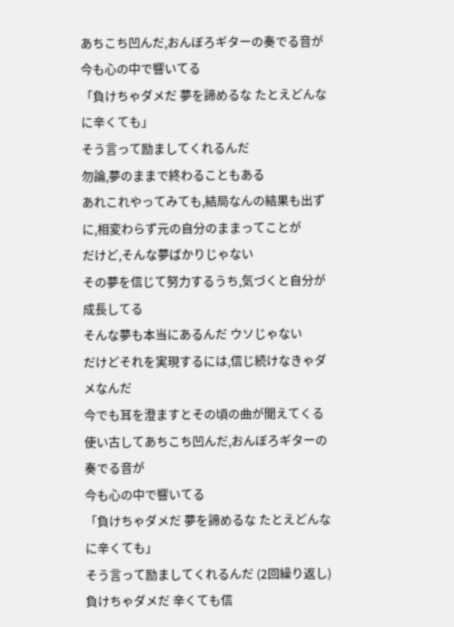あちこち凹んだ,おんぼろギターの奏でる音が
今も心の中で響いてる
「負けちゃダメだ 夢を諦めるな たとえどんなに辛くても」
そう言って励ましてくれるんだ
勿論,夢のままで終わることもある
あれこれやってみても,結局なんの結果も出ずに,相変わらず元の自分のままってことが
だけど,そんな夢ばかりじゃない
その夢を信じて努力するうち,気づくと自分が成長してる
そんな夢も本当にあるんだ ウソじゃない
だけどそれを実現するには,信じ続けなきゃダメなんだ
今でも耳を澄ますとその頃の曲が聞えてくる
使い古してあちこち凹んだ,おんぼろギターの奏でる音が
今も心の中で響いてる
「負けちゃダメだ 夢を諦めるな たとえどんなに辛くても」
そう言って励ましてくれるんだ (2回繰り返し)
負けちゃダメだ 辛くても信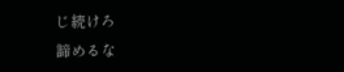じ続けろ
諦めるな